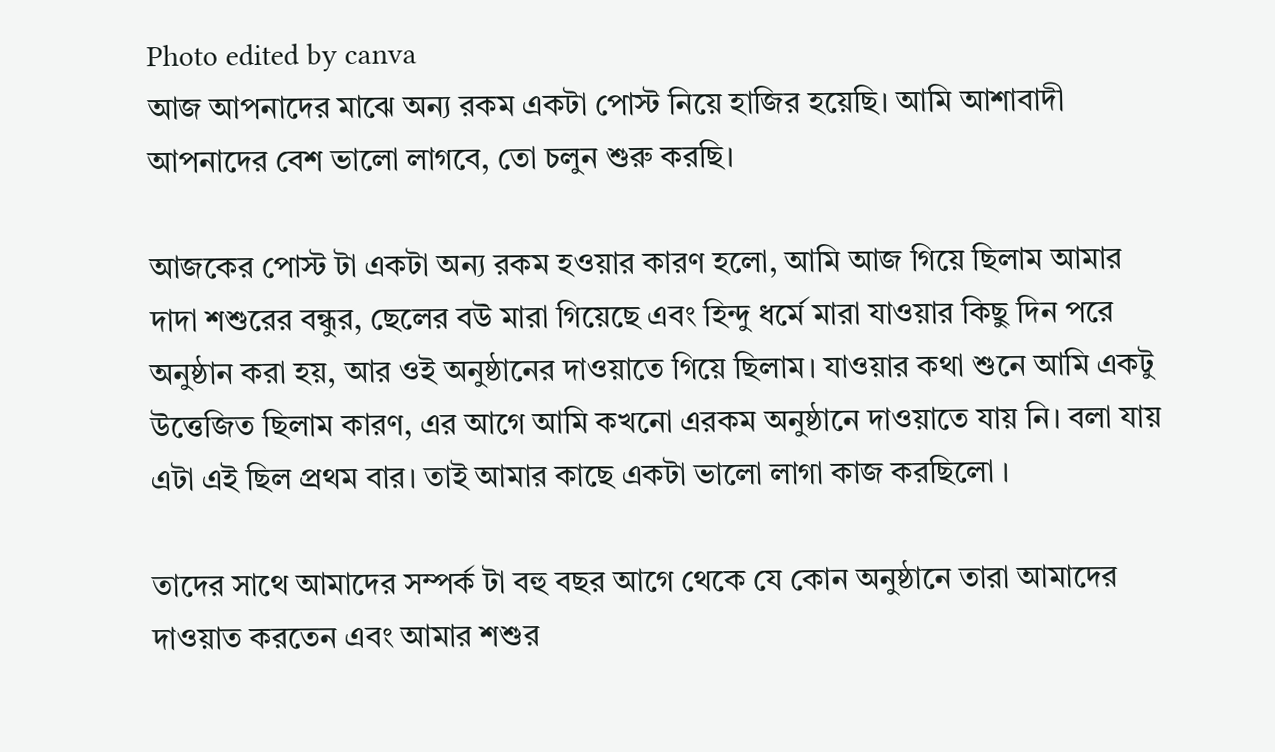Photo edited by canva
আজ আপনাদের মাঝে অন্য রকম একটা পোস্ট নিয়ে হাজির হয়েছি। আমি আশাবাদী আপনাদের বেশ ভালো লাগবে, তো চলুন শুরু করছি।

আজকের পোস্ট টা একটা অন্য রকম হওয়ার কারণ হলো, আমি আজ গিয়ে ছিলাম আমার দাদা শশুরের বন্ধুর, ছেলের বউ মারা গিয়েছে এবং হিন্দু ধর্মে মারা যাওয়ার কিছু দিন পরে অনুষ্ঠান করা হয়, আর ওই অনুষ্ঠানের দাওয়াতে গিয়ে ছিলাম। যাওয়ার কথা শুনে আমি একটু উত্তেজিত ছিলাম কারণ, এর আগে আমি কখনো এরকম অনুষ্ঠানে দাওয়াতে যায় নি। বলা যায় এটা এই ছিল প্রথম বার। তাই আমার কাছে একটা ভালো লাগা কাজ করছিলো ।

তাদের সাথে আমাদের সম্পর্ক টা বহু বছর আগে থেকে যে কোন অনুষ্ঠানে তারা আমাদের দাওয়াত করতেন এবং আমার শশুর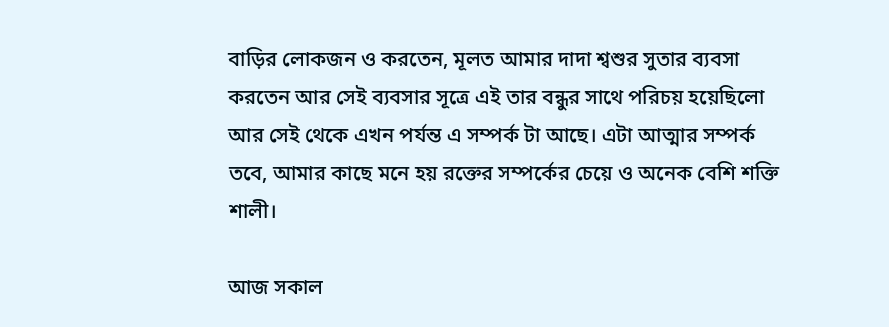বাড়ির লোকজন ও করতেন, মূলত আমার দাদা শ্বশুর সুতার ব্যবসা করতেন আর সেই ব্যবসার সূত্রে এই তার বন্ধুর সাথে পরিচয় হয়েছিলো আর সেই থেকে এখন পর্যন্ত এ সম্পর্ক টা আছে। এটা আত্মার সম্পর্ক তবে, আমার কাছে মনে হয় রক্তের সম্পর্কের চেয়ে ও অনেক বেশি শক্তি শালী।

আজ সকাল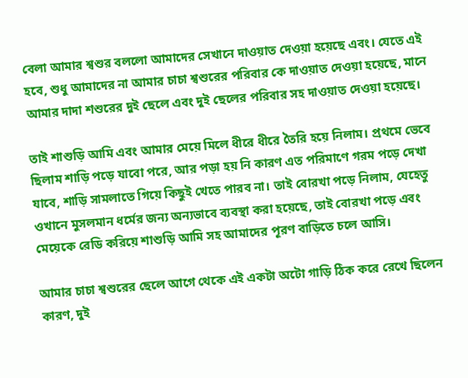বেলা আমার শ্বশুর বললো আমাদের সেখানে দাওয়াত দেওয়া হয়েছে এবং। যেতে এই হবে, শুধু আমাদের না আমার চাচা শ্বশুরের পরিবার কে দাওয়াত দেওয়া হয়েছে, মানে আমার দাদা শশুরের দুই ছেলে এবং দুই ছেলের পরিবার সহ দাওয়াত দেওয়া হয়েছে।

তাই শাশুড়ি আমি এবং আমার মেয়ে মিলে ধীরে ধীরে তৈরি হয়ে নিলাম। প্রথমে ভেবে ছিলাম শাড়ি পড়ে যাবো পরে, আর পড়া হয় নি কারণ এত পরিমাণে গরম পড়ে দেখা যাবে, শাড়ি সামলাতে গিয়ে কিছুই খেতে পারব না। তাই বোরখা পড়ে নিলাম, যেহেতু ওখানে মুসলমান ধর্মের জন্য অন্যভাবে ব্যবস্থা করা হয়েছে, তাই বোরখা পড়ে এবং মেয়েকে রেডি করিয়ে শাশুড়ি আমি সহ আমাদের পূরণ বাড়িতে চলে আসি।

আমার চাচা শ্বশুরের ছেলে আগে থেকে এই একটা অটো গাড়ি ঠিক করে রেখে ছিলেন কারণ, দুই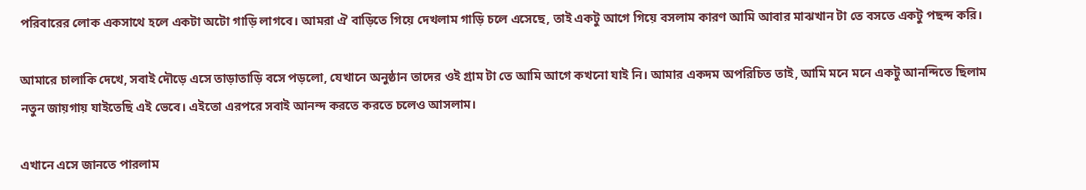পরিবারের লোক একসাথে হলে একটা অটো গাড়ি লাগবে। আমরা ঐ বাড়িতে গিয়ে দেখলাম গাড়ি চলে এসেছে, তাই একটু আগে গিয়ে বসলাম কারণ আমি আবার মাঝখান টা তে বসতে একটু পছন্দ করি।

আমারে চালাকি দেখে, সবাই দৌড়ে এসে তাড়াতাড়ি বসে পড়লো, যেখানে অনুষ্ঠান তাদের ওই গ্রাম টা তে আমি আগে কখনো যাই নি। আমার একদম অপরিচিত তাই, আমি মনে মনে একটু আনন্দিতে ছিলাম নতুন জায়গায় যাইতেছি এই ভেবে। এইতো এরপরে সবাই আনন্দ করতে করতে চলেও আসলাম।

এখানে এসে জানতে পারলাম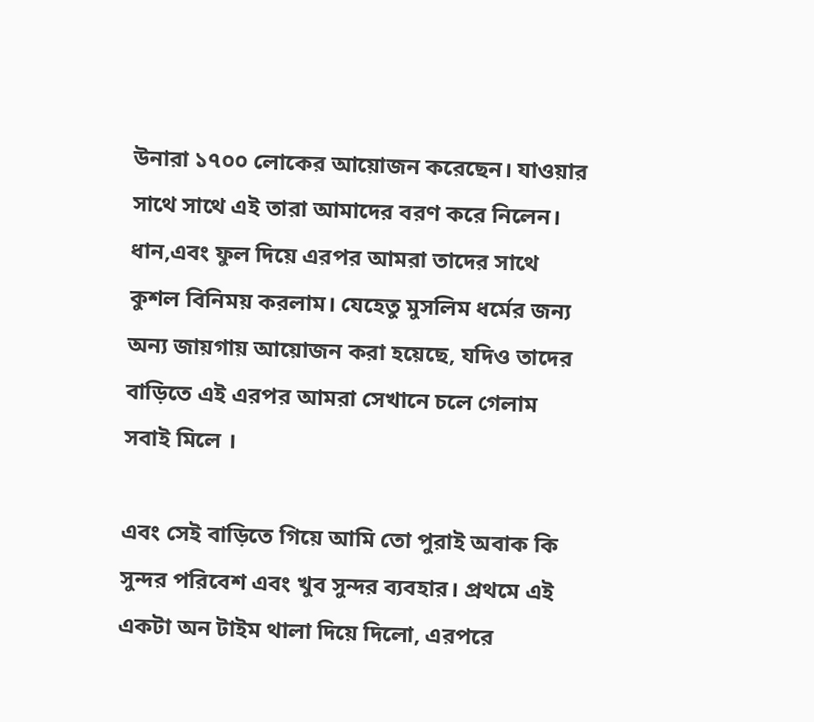উনারা ১৭০০ লোকের আয়োজন করেছেন। যাওয়ার সাথে সাথে এই তারা আমাদের বরণ করে নিলেন। ধান,এবং ফুল দিয়ে এরপর আমরা তাদের সাথে কুশল বিনিময় করলাম। যেহেতু মুসলিম ধর্মের জন্য অন্য জায়গায় আয়োজন করা হয়েছে, যদিও তাদের বাড়িতে এই এরপর আমরা সেখানে চলে গেলাম সবাই মিলে ।

এবং সেই বাড়িতে গিয়ে আমি তো পুরাই অবাক কি সুন্দর পরিবেশ এবং খুব সুন্দর ব্যবহার। প্রথমে এই একটা অন টাইম থালা দিয়ে দিলো, এরপরে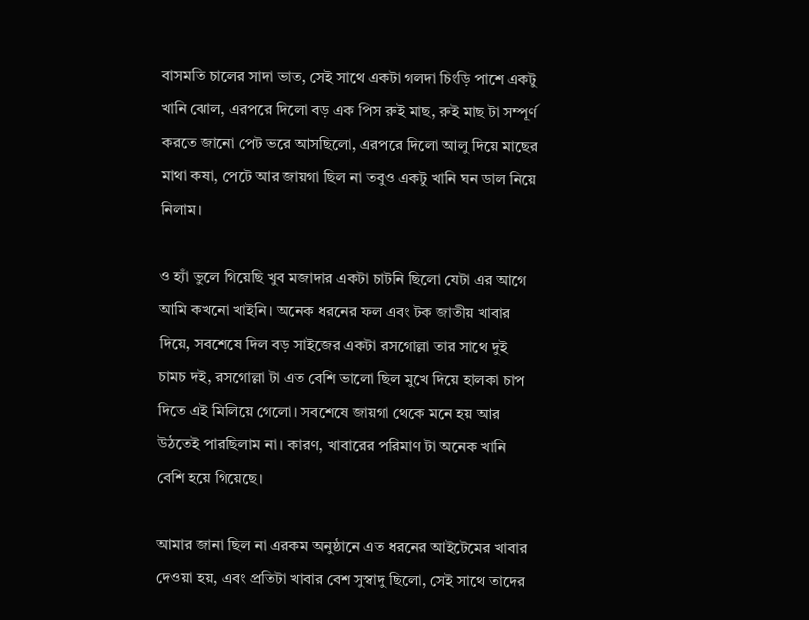বাসমতি চালের সাদা ভাত, সেই সাথে একটা গলদা চিংড়ি পাশে একটু খানি ঝোল, এরপরে দিলো বড় এক পিস রুই মাছ, রুই মাছ টা সম্পূর্ণ করতে জানো পেট ভরে আসছিলো, এরপরে দিলো আলু দিয়ে মাছের মাথা কষা, পেটে আর জায়গা ছিল না তবুও একটু খানি ঘন ডাল নিয়ে নিলাম।

ও হ্যাঁ ভুলে গিয়েছি খুব মজাদার একটা চাটনি ছিলো যেটা এর আগে আমি কখনো খাইনি। অনেক ধরনের ফল এবং টক জাতীয় খাবার দিয়ে, সবশেষে দিল বড় সাইজের একটা রসগোল্লা তার সাথে দুই চামচ দই, রসগোল্লা টা এত বেশি ভালো ছিল মুখে দিয়ে হালকা চাপ দিতে এই মিলিয়ে গেলো। সবশেষে জায়গা থেকে মনে হয় আর উঠতেই পারছিলাম না। কারণ, খাবারের পরিমাণ টা অনেক খানি বেশি হয়ে গিয়েছে।

আমার জানা ছিল না এরকম অনুষ্ঠানে এত ধরনের আইটেমের খাবার দেওয়া হয়, এবং প্রতিটা খাবার বেশ সুস্বাদু ছিলো, সেই সাথে তাদের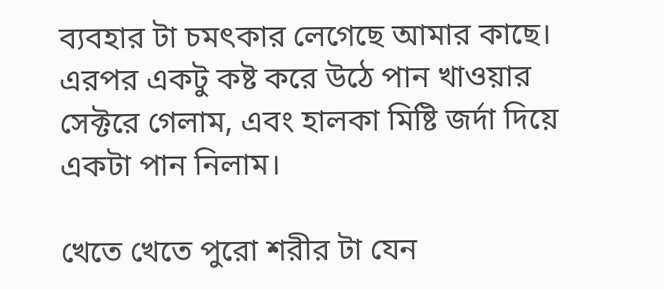ব্যবহার টা চমৎকার লেগেছে আমার কাছে। এরপর একটু কষ্ট করে উঠে পান খাওয়ার সেক্টরে গেলাম, এবং হালকা মিষ্টি জর্দা দিয়ে একটা পান নিলাম।

খেতে খেতে পুরো শরীর টা যেন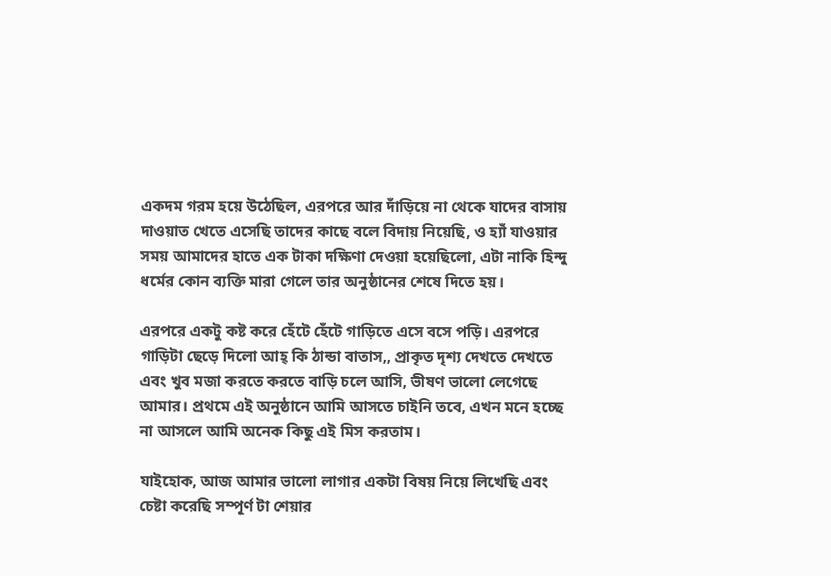একদম গরম হয়ে উঠেছিল, এরপরে আর দাঁড়িয়ে না থেকে যাদের বাসায় দাওয়াত খেতে এসেছি তাদের কাছে বলে বিদায় নিয়েছি, ও হ্যাঁ যাওয়ার সময় আমাদের হাতে এক টাকা দক্ষিণা দেওয়া হয়েছিলো, এটা নাকি হিন্দু ধর্মের কোন ব্যক্তি মারা গেলে তার অনুষ্ঠানের শেষে দিতে হয়।

এরপরে একটু কষ্ট করে হেঁটে হেঁটে গাড়িতে এসে বসে পড়ি। এরপরে গাড়িটা ছেড়ে দিলো আহ্ কি ঠান্ডা বাতাস,, প্রাকৃত দৃশ্য দেখতে দেখতে এবং খুব মজা করতে করতে বাড়ি চলে আসি, ভীষণ ভালো লেগেছে আমার। প্রথমে এই অনুষ্ঠানে আমি আসতে চাইনি তবে, এখন মনে হচ্ছে না আসলে আমি অনেক কিছু এই মিস করতাম।

যাইহোক, আজ আমার ভালো লাগার একটা বিষয় নিয়ে লিখেছি এবং চেষ্টা করেছি সম্পূর্ণ টা শেয়ার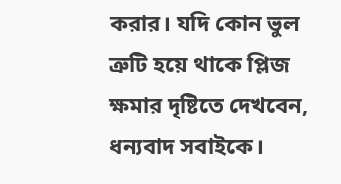করার। যদি কোন ভুল ত্রুটি হয়ে থাকে প্লিজ ক্ষমার দৃষ্টিতে দেখবেন, ধন্যবাদ সবাইকে।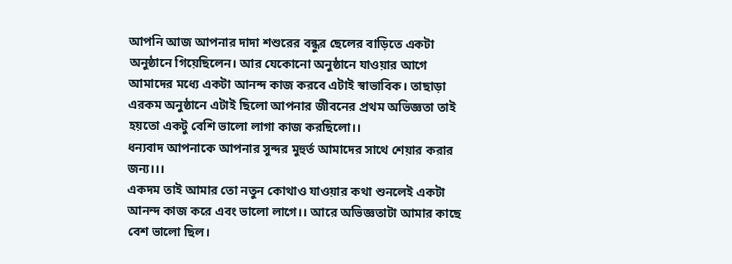আপনি আজ আপনার দাদা শশুরের বন্ধুর ছেলের বাড়িতে একটা অনুষ্ঠানে গিয়েছিলেন। আর যেকোনো অনুষ্ঠানে যাওয়ার আগে আমাদের মধ্যে একটা আনন্দ কাজ করবে এটাই স্বাভাবিক। তাছাড়া এরকম অনুষ্ঠানে এটাই ছিলো আপনার জীবনের প্রথম অভিজ্ঞতা তাই হয়তো একটু বেশি ভালো লাগা কাজ করছিলো।।
ধন্যবাদ আপনাকে আপনার সুন্দর মুহুর্ত আমাদের সাথে শেয়ার করার জন্য।।।
একদম তাই আমার তো নতুন কোথাও যাওয়ার কথা শুনলেই একটা আনন্দ কাজ করে এবং ভালো লাগে।। আরে অভিজ্ঞতাটা আমার কাছে বেশ ভালো ছিল।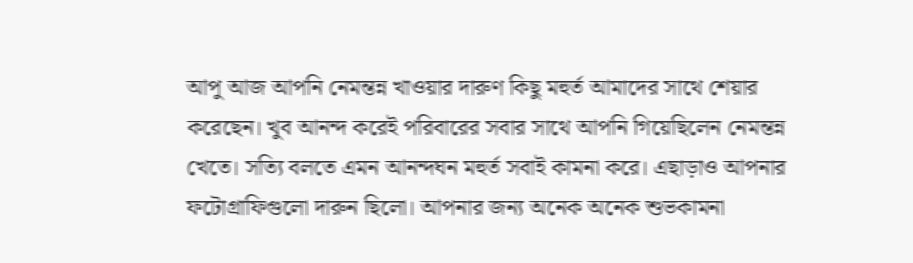আপু আজ আপনি নেমন্তন্ন খাওয়ার দারুণ কিছু মহুর্ত আমাদের সাথে শেয়ার করেছেন। খুব আনন্দ করেই পরিবারের সবার সাথে আপনি গিয়েছিলেন নেমন্তন্ন খেতে। সত্যি বলতে এমন আনন্দঘন মহুর্ত সবাই কামনা করে। এছাড়াও আপনার ফটোগ্রাফিগুলো দারুন ছিলো। আপনার জন্য অনেক অনেক শুভকামনা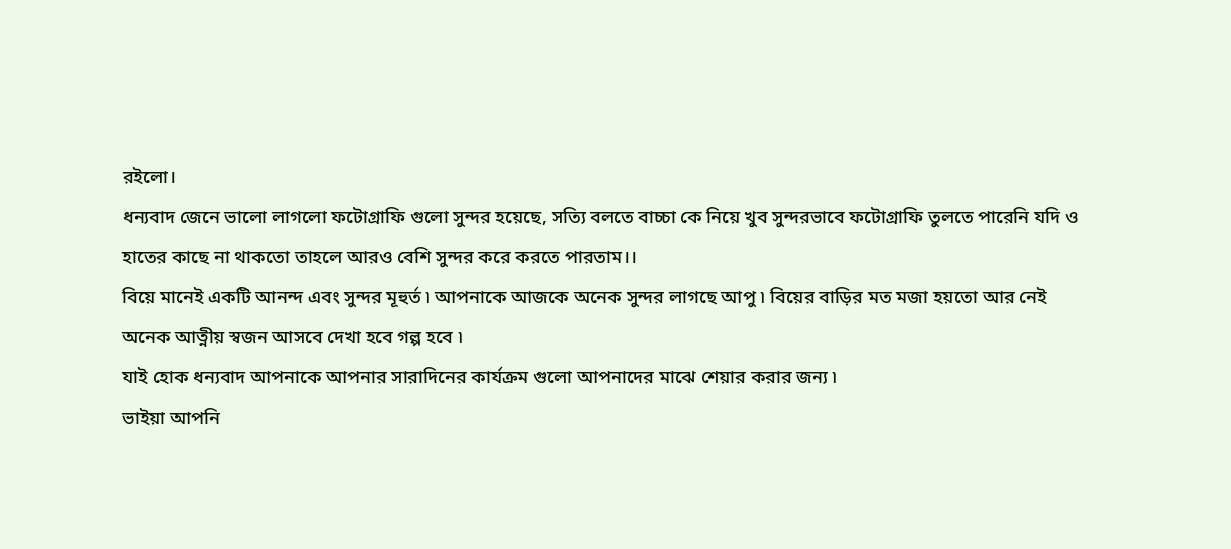রইলো।
ধন্যবাদ জেনে ভালো লাগলো ফটোগ্রাফি গুলো সুন্দর হয়েছে, সত্যি বলতে বাচ্চা কে নিয়ে খুব সুন্দরভাবে ফটোগ্রাফি তুলতে পারেনি যদি ও হাতের কাছে না থাকতো তাহলে আরও বেশি সুন্দর করে করতে পারতাম।।
বিয়ে মানেই একটি আনন্দ এবং সুন্দর মূহুর্ত ৷ আপনাকে আজকে অনেক সুন্দর লাগছে আপু ৷ বিয়ের বাড়ির মত মজা হয়তো আর নেই অনেক আত্নীয় স্বজন আসবে দেখা হবে গল্প হবে ৷
যাই হোক ধন্যবাদ আপনাকে আপনার সারাদিনের কার্যক্রম গুলো আপনাদের মাঝে শেয়ার করার জন্য ৷
ভাইয়া আপনি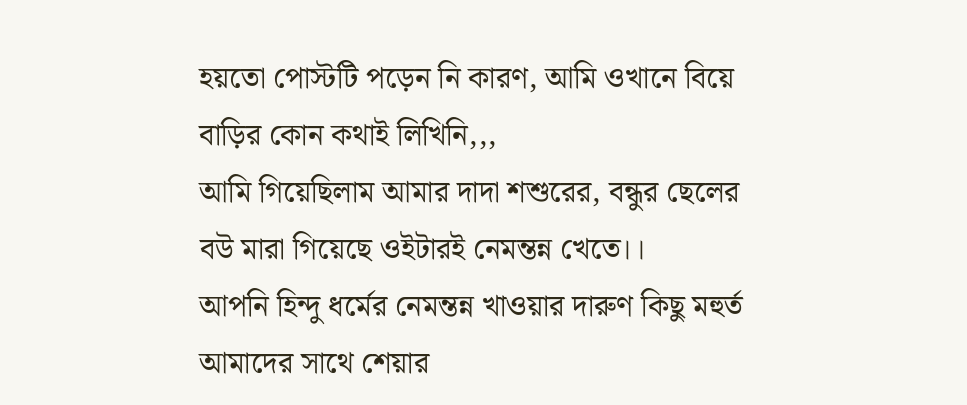হয়তো পোস্টটি পড়েন নি কারণ, আমি ওখানে বিয়ে বাড়ির কোন কথাই লিখিনি,,,
আমি গিয়েছিলাম আমার দাদা শশুরের, বন্ধুর ছেলের বউ মারা গিয়েছে ওইটারই নেমন্তন্ন খেতে।।
আপনি হিন্দু ধর্মের নেমন্তন্ন খাওয়ার দারুণ কিছু মহুর্ত আমাদের সাথে শেয়ার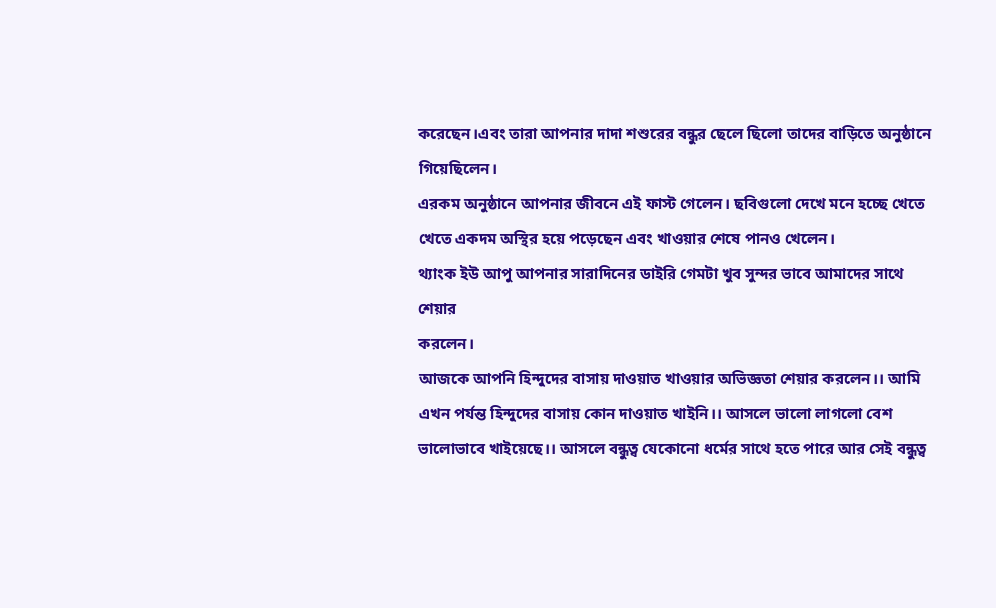করেছেন।এবং তারা আপনার দাদা শশুরের বন্ধুর ছেলে ছিলো তাদের বাড়িতে অনুষ্ঠানে গিয়েছিলেন।
এরকম অনুষ্ঠানে আপনার জীবনে এই ফাস্ট গেলেন। ছবিগুলো দেখে মনে হচ্ছে খেতে খেতে একদম অস্থির হয়ে পড়েছেন এবং খাওয়ার শেষে পানও খেলেন।
থ্যাংক ইউ আপু আপনার সারাদিনের ডাইরি গেমটা খুব সুন্দর ভাবে আমাদের সাথে শেয়ার
করলেন।
আজকে আপনি হিন্দুদের বাসায় দাওয়াত খাওয়ার অভিজ্ঞতা শেয়ার করলেন।। আমি এখন পর্যন্ত হিন্দুদের বাসায় কোন দাওয়াত খাইনি।। আসলে ভালো লাগলো বেশ ভালোভাবে খাইয়েছে।। আসলে বন্ধুত্ব যেকোনো ধর্মের সাথে হতে পারে আর সেই বন্ধুত্ব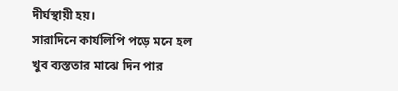দীর্ঘস্থায়ী হয়।
সারাদিনে কার্যলিপি পড়ে মনে হল খুব ব্যস্ততার মাঝে দিন পার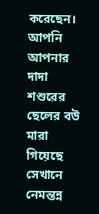করেছেন। আপনি আপনার দাদা শশুরের ছেলের বউ মারা গিয়েছে সেখানে নেমন্তন্ন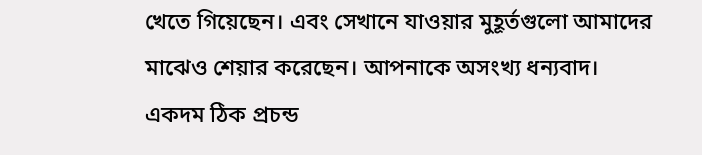খেতে গিয়েছেন। এবং সেখানে যাওয়ার মুহূর্তগুলো আমাদের মাঝেও শেয়ার করেছেন। আপনাকে অসংখ্য ধন্যবাদ।
একদম ঠিক প্রচন্ড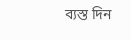ব্যস্ত দিন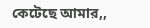কেটেছে আমার,,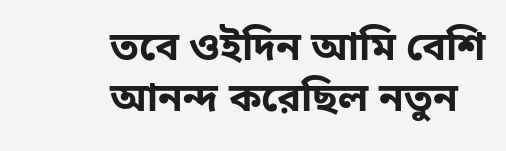তবে ওইদিন আমি বেশি আনন্দ করেছিল নতুন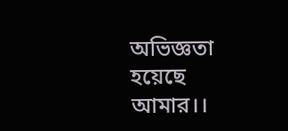অভিজ্ঞতা হয়েছে আমার।।